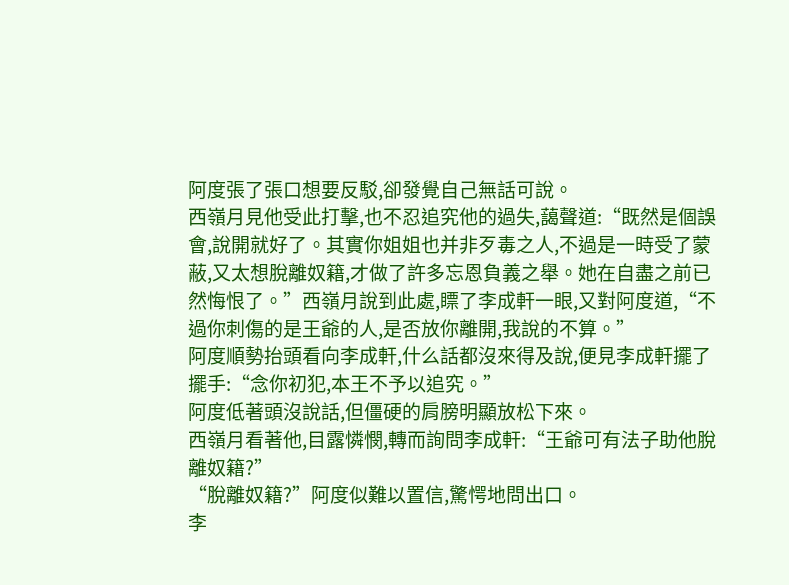阿度張了張口想要反駁,卻發覺自己無話可說。
西嶺月見他受此打擊,也不忍追究他的過失,藹聲道:“既然是個誤會,說開就好了。其實你姐姐也并非歹毒之人,不過是一時受了蒙蔽,又太想脫離奴籍,才做了許多忘恩負義之舉。她在自盡之前已然悔恨了。”西嶺月說到此處,瞟了李成軒一眼,又對阿度道,“不過你刺傷的是王爺的人,是否放你離開,我說的不算。”
阿度順勢抬頭看向李成軒,什么話都沒來得及說,便見李成軒擺了擺手:“念你初犯,本王不予以追究。”
阿度低著頭沒說話,但僵硬的肩膀明顯放松下來。
西嶺月看著他,目露憐憫,轉而詢問李成軒:“王爺可有法子助他脫離奴籍?”
“脫離奴籍?”阿度似難以置信,驚愕地問出口。
李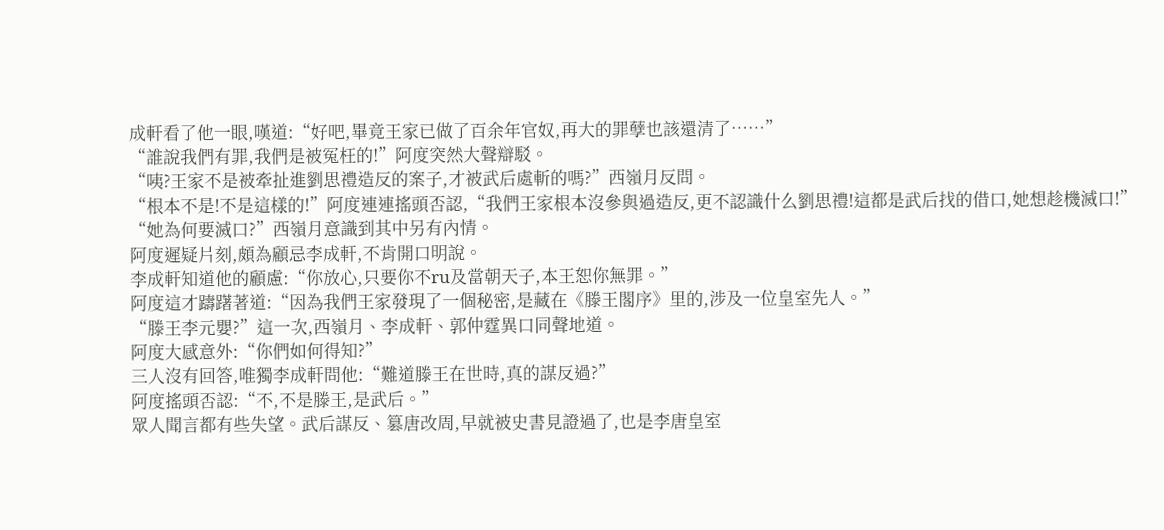成軒看了他一眼,嘆道:“好吧,畢竟王家已做了百余年官奴,再大的罪孽也該還清了……”
“誰說我們有罪,我們是被冤枉的!”阿度突然大聲辯駁。
“咦?王家不是被牽扯進劉思禮造反的案子,才被武后處斬的嗎?”西嶺月反問。
“根本不是!不是這樣的!”阿度連連搖頭否認,“我們王家根本沒參與過造反,更不認識什么劉思禮!這都是武后找的借口,她想趁機滅口!”
“她為何要滅口?”西嶺月意識到其中另有內情。
阿度遲疑片刻,頗為顧忌李成軒,不肯開口明說。
李成軒知道他的顧慮:“你放心,只要你不ru及當朝天子,本王恕你無罪。”
阿度這才躊躇著道:“因為我們王家發現了一個秘密,是藏在《滕王閣序》里的,涉及一位皇室先人。”
“滕王李元嬰?”這一次,西嶺月、李成軒、郭仲霆異口同聲地道。
阿度大感意外:“你們如何得知?”
三人沒有回答,唯獨李成軒問他:“難道滕王在世時,真的謀反過?”
阿度搖頭否認:“不,不是滕王,是武后。”
眾人聞言都有些失望。武后謀反、篡唐改周,早就被史書見證過了,也是李唐皇室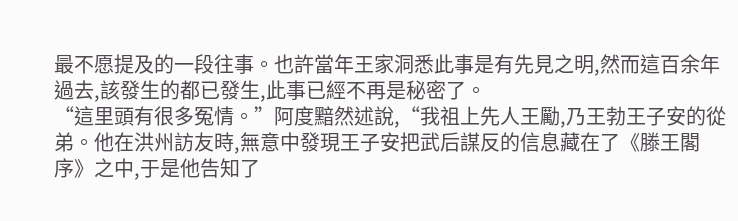最不愿提及的一段往事。也許當年王家洞悉此事是有先見之明,然而這百余年過去,該發生的都已發生,此事已經不再是秘密了。
“這里頭有很多冤情。”阿度黯然述說,“我祖上先人王勵,乃王勃王子安的從弟。他在洪州訪友時,無意中發現王子安把武后謀反的信息藏在了《滕王閣序》之中,于是他告知了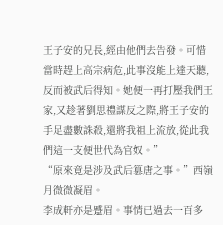王子安的兄長,經由他們去告發。可惜當時趕上高宗病危,此事沒能上達天聽,反而被武后得知。她便一再打壓我們王家,又趁著劉思禮謀反之際,將王子安的手足盡數誅殺,還將我祖上流放,從此我們這一支便世代為官奴。”
“原來竟是涉及武后篡唐之事。”西嶺月微微凝眉。
李成軒亦是蹙眉。事情已過去一百多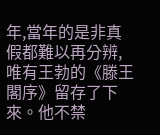年,當年的是非真假都難以再分辨,唯有王勃的《滕王閣序》留存了下來。他不禁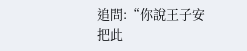追問:“你說王子安把此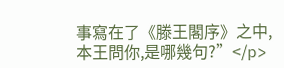事寫在了《滕王閣序》之中,本王問你,是哪幾句?”</p>